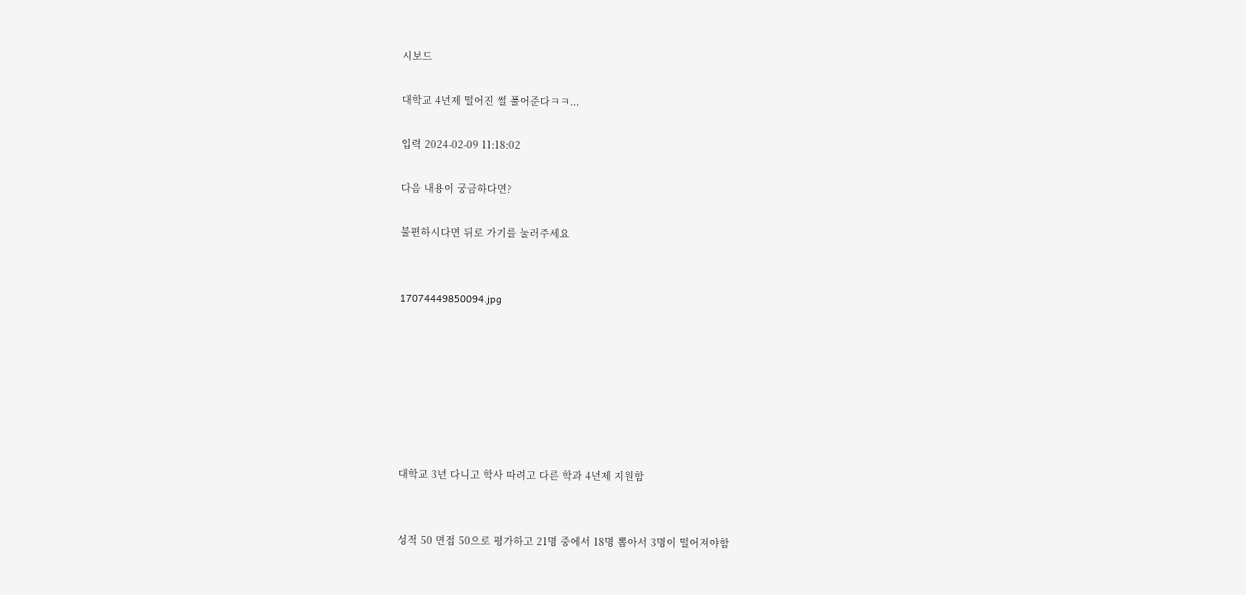시보드

대학교 4년제 떨어진 썰 풀어준다ㅋㅋ...

입력 2024-02-09 11:18:02

다음 내용이 궁금하다면?

불편하시다면 뒤로 가기를 눌러주세요


17074449850094.jpg







대학교 3년 다니고 학사 따려고 다른 학과 4년제 지원함


성적 50 면접 50으로 평가하고 21명 중에서 18명 뽑아서 3명이 떨어져야함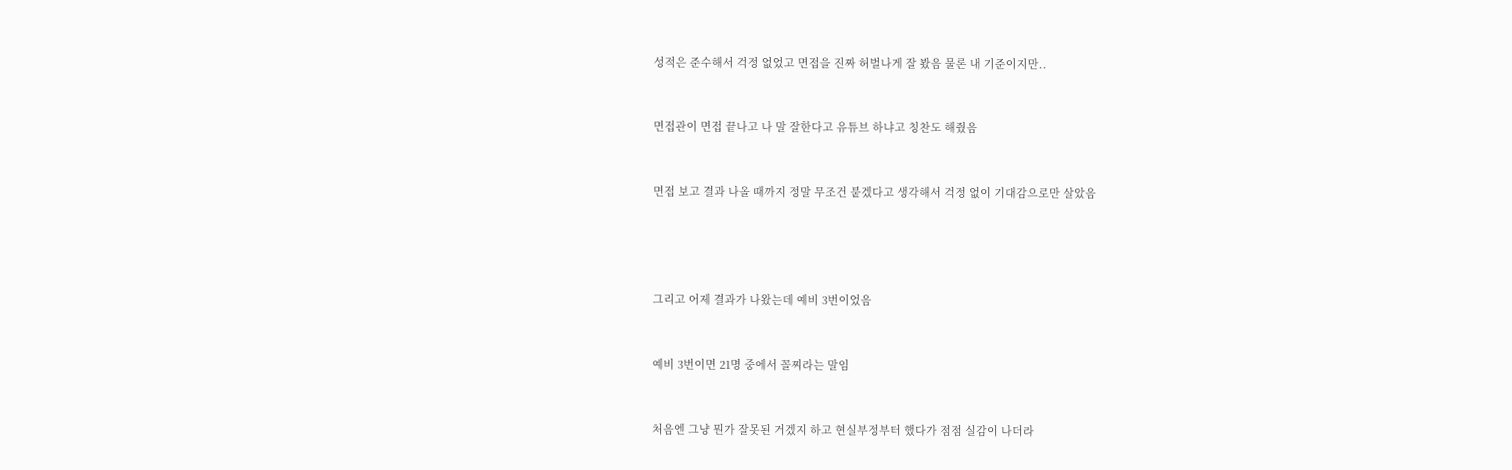성적은 준수해서 걱정 없었고 면접을 진짜 허벌나게 잘 봤음 물론 내 기준이지만..


면접관이 면접 끝나고 나 말 잘한다고 유튜브 하냐고 칭찬도 해줬음


면접 보고 결과 나올 때까지 정말 무조건 붙겠다고 생각해서 걱정 없이 기대감으로만 살았음




그리고 어제 결과가 나왔는데 예비 3번이었음


예비 3번이면 21명 중에서 꼴찌라는 말임


처음엔 그냥 뭔가 잘못된 거겠지 하고 현실부정부터 했다가 점점 실감이 나더라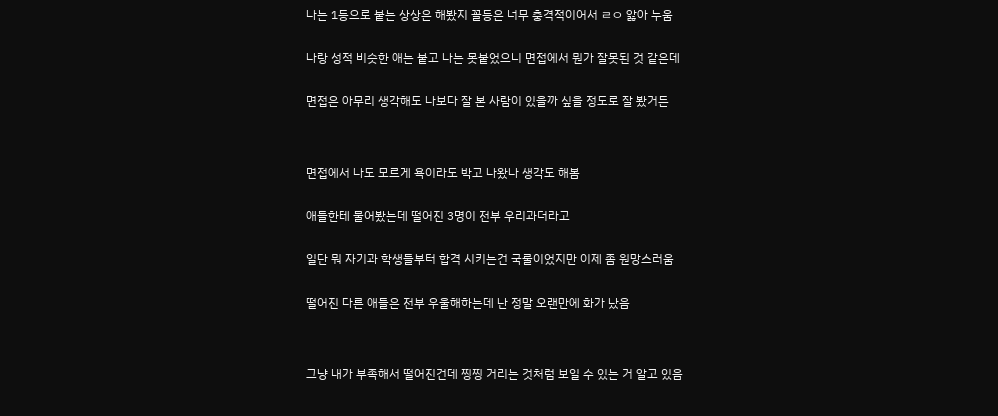나는 1등으로 붙는 상상은 해봤지 꼴등은 너무 충격적이어서 ㄹㅇ 앓아 누움


나랑 성적 비슷한 애는 붙고 나는 못붙었으니 면접에서 뭔가 잘못된 것 같은데


면접은 아무리 생각해도 나보다 잘 본 사람이 있을까 싶을 정도로 잘 봤거든




면접에서 나도 모르게 욕이라도 박고 나왔나 생각도 해봄


애들한테 물어봤는데 떨어진 3명이 전부 우리과더라고


일단 뭐 자기과 학생들부터 합격 시키는건 국룰이었지만 이제 좀 원망스러움


떨어진 다른 애들은 전부 우울해하는데 난 정말 오랜만에 화가 났음




그냥 내가 부족해서 떨어진건데 찡찡 거리는 것처럼 보일 수 있는 거 알고 있음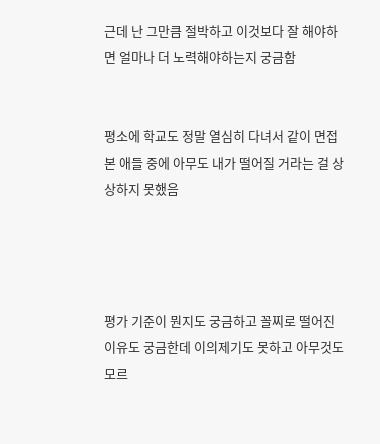근데 난 그만큼 절박하고 이것보다 잘 해야하면 얼마나 더 노력해야하는지 궁금함


평소에 학교도 정말 열심히 다녀서 같이 면접 본 애들 중에 아무도 내가 떨어질 거라는 걸 상상하지 못했음




평가 기준이 뭔지도 궁금하고 꼴찌로 떨어진 이유도 궁금한데 이의제기도 못하고 아무것도 모르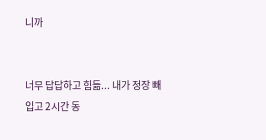니까


너무 답답하고 힘듦... 내가 정장 빼입고 2시간 동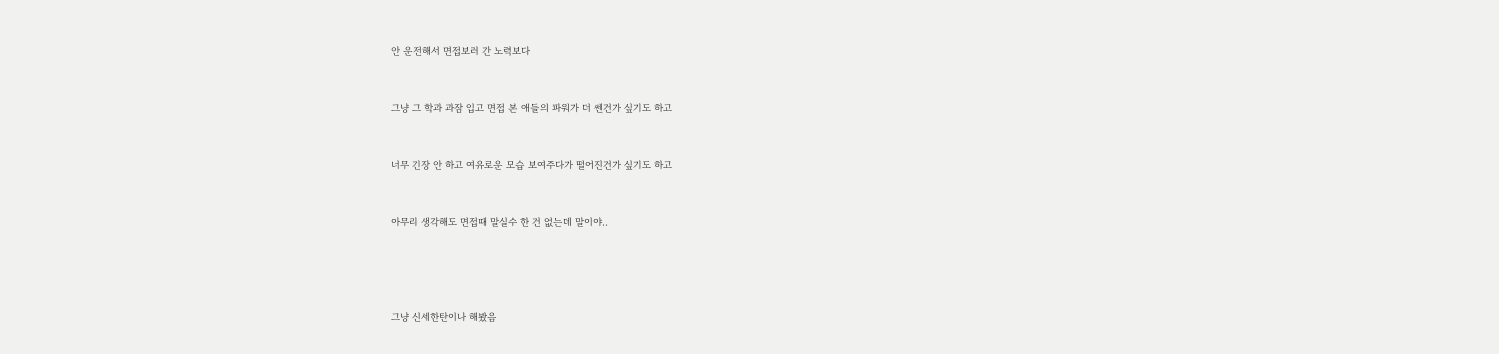안 운전해서 면접보러 간 노력보다


그냥 그 학과 과잠 입고 면접 본 애들의 파워가 더 쎈건가 싶기도 하고


너무 긴장 안 하고 여유로운 모습 보여주다가 떨어진건가 싶기도 하고


아무리 생각해도 면접때 말실수 한 건 없는데 말이야..




그냥 신세한탄이나 해봤음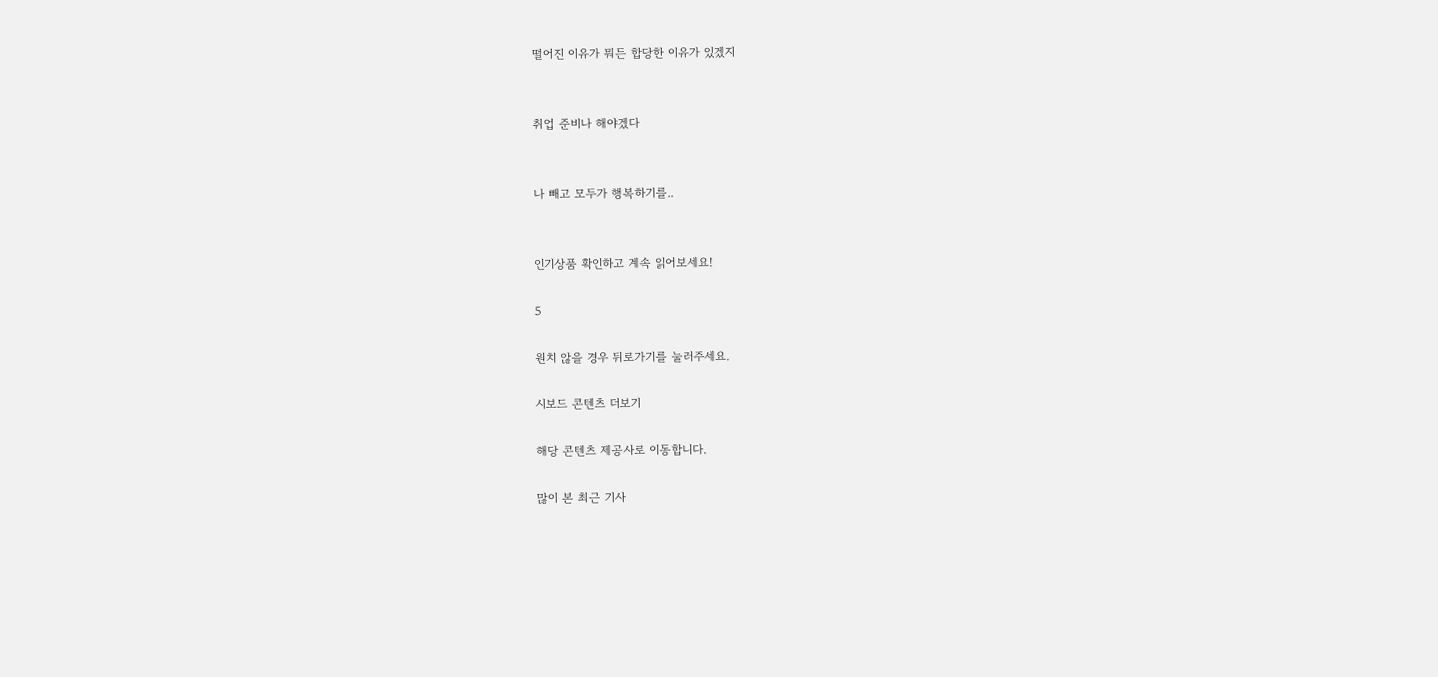떨어진 이유가 뭐든 합당한 이유가 있겠지


취업 준비나 해야겠다


나 빼고 모두가 행복하기를..


인기상품 확인하고 계속 읽어보세요!

5

원치 않을 경우 뒤로가기를 눌러주세요.

시보드 콘텐츠 더보기

해당 콘텐츠 제공사로 이동합니다.

많이 본 최근 기사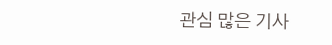관심 많은 기사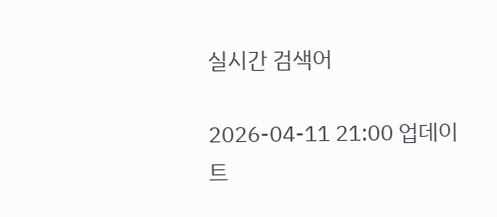실시간 검색어

2026-04-11 21:00 업데이트